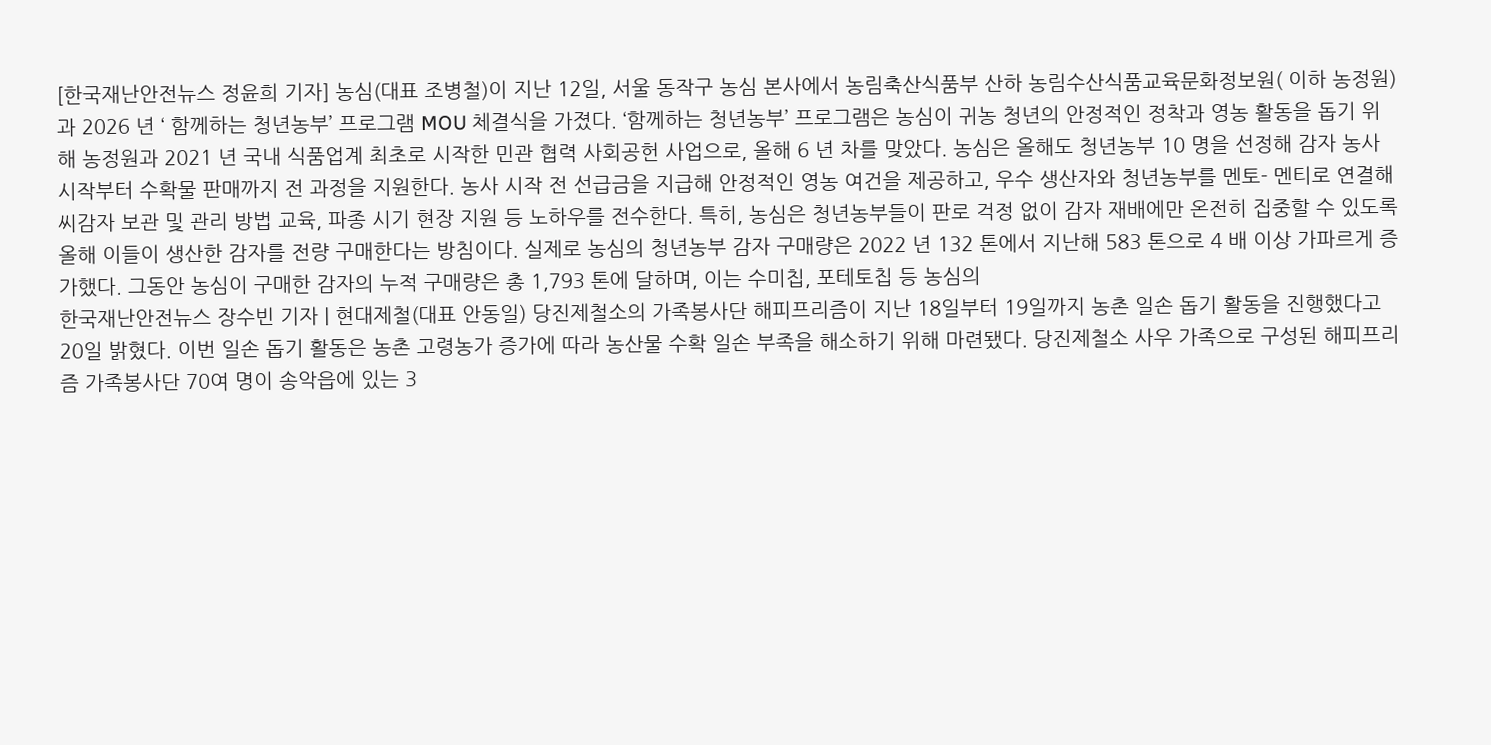[한국재난안전뉴스 정윤희 기자] 농심(대표 조병철)이 지난 12일, 서울 동작구 농심 본사에서 농림축산식품부 산하 농림수산식품교육문화정보원( 이하 농정원) 과 2026 년 ‘ 함께하는 청년농부’ 프로그램 MOU 체결식을 가졌다. ‘함께하는 청년농부’ 프로그램은 농심이 귀농 청년의 안정적인 정착과 영농 활동을 돕기 위해 농정원과 2021 년 국내 식품업계 최초로 시작한 민관 협력 사회공헌 사업으로, 올해 6 년 차를 맞았다. 농심은 올해도 청년농부 10 명을 선정해 감자 농사 시작부터 수확물 판매까지 전 과정을 지원한다. 농사 시작 전 선급금을 지급해 안정적인 영농 여건을 제공하고, 우수 생산자와 청년농부를 멘토- 멘티로 연결해 씨감자 보관 및 관리 방법 교육, 파종 시기 현장 지원 등 노하우를 전수한다. 특히, 농심은 청년농부들이 판로 걱정 없이 감자 재배에만 온전히 집중할 수 있도록 올해 이들이 생산한 감자를 전량 구매한다는 방침이다. 실제로 농심의 청년농부 감자 구매량은 2022 년 132 톤에서 지난해 583 톤으로 4 배 이상 가파르게 증가했다. 그동안 농심이 구매한 감자의 누적 구매량은 총 1,793 톤에 달하며, 이는 수미칩, 포테토칩 등 농심의
한국재난안전뉴스 장수빈 기자 | 현대제철(대표 안동일) 당진제철소의 가족봉사단 해피프리즘이 지난 18일부터 19일까지 농촌 일손 돕기 활동을 진행했다고 20일 밝혔다. 이번 일손 돕기 활동은 농촌 고령농가 증가에 따라 농산물 수확 일손 부족을 해소하기 위해 마련됐다. 당진제철소 사우 가족으로 구성된 해피프리즘 가족봉사단 70여 명이 송악읍에 있는 3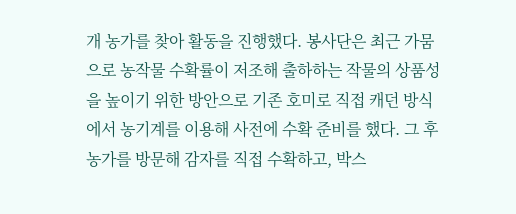개 농가를 찾아 활동을 진행했다. 봉사단은 최근 가뭄으로 농작물 수확률이 저조해 출하하는 작물의 상품성을 높이기 위한 방안으로 기존 호미로 직접 캐던 방식에서 농기계를 이용해 사전에 수확 준비를 했다. 그 후 농가를 방문해 감자를 직접 수확하고, 박스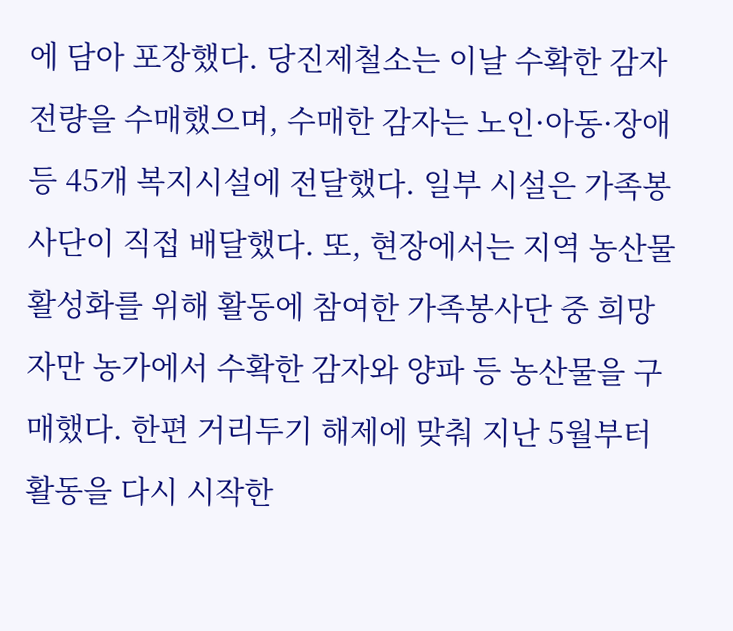에 담아 포장했다. 당진제철소는 이날 수확한 감자 전량을 수매했으며, 수매한 감자는 노인·아동·장애 등 45개 복지시설에 전달했다. 일부 시설은 가족봉사단이 직접 배달했다. 또, 현장에서는 지역 농산물 활성화를 위해 활동에 참여한 가족봉사단 중 희망자만 농가에서 수확한 감자와 양파 등 농산물을 구매했다. 한편 거리두기 해제에 맞춰 지난 5월부터 활동을 다시 시작한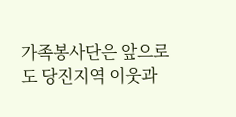가족봉사단은 앞으로도 당진지역 이웃과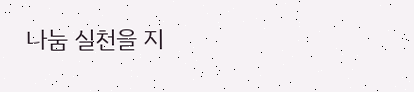나눔 실천을 지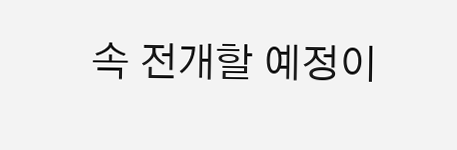속 전개할 예정이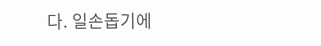다. 일손돕기에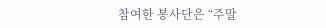참여한 봉사단은 “주말